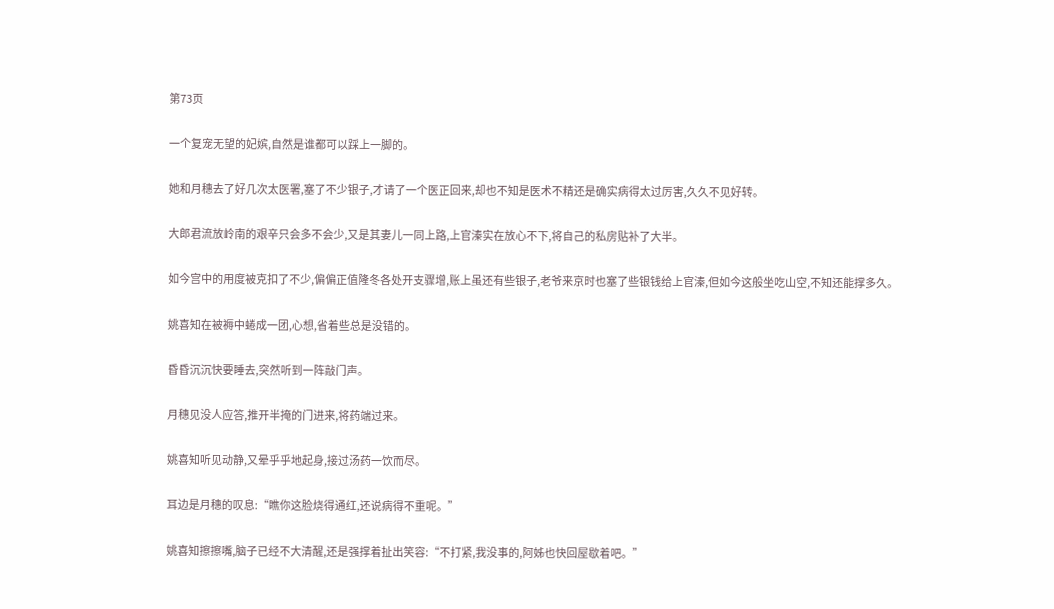第73页

一个复宠无望的妃嫔,自然是谁都可以踩上一脚的。

她和月穗去了好几次太医署,塞了不少银子,才请了一个医正回来,却也不知是医术不精还是确实病得太过厉害,久久不见好转。

大郎君流放岭南的艰辛只会多不会少,又是其妻儿一同上路,上官溱实在放心不下,将自己的私房贴补了大半。

如今宫中的用度被克扣了不少,偏偏正值隆冬各处开支骤增,账上虽还有些银子,老爷来京时也塞了些银钱给上官溱,但如今这般坐吃山空,不知还能撑多久。

姚喜知在被褥中蜷成一团,心想,省着些总是没错的。

昏昏沉沉快要睡去,突然听到一阵敲门声。

月穗见没人应答,推开半掩的门进来,将药端过来。

姚喜知听见动静,又晕乎乎地起身,接过汤药一饮而尽。

耳边是月穗的叹息:“瞧你这脸烧得通红,还说病得不重呢。”

姚喜知擦擦嘴,脑子已经不大清醒,还是强撑着扯出笑容:“不打紧,我没事的,阿姊也快回屋歇着吧。”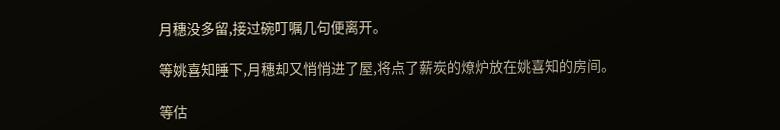月穗没多留,接过碗叮嘱几句便离开。

等姚喜知睡下,月穗却又悄悄进了屋,将点了薪炭的燎炉放在姚喜知的房间。

等估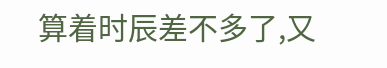算着时辰差不多了,又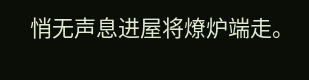悄无声息进屋将燎炉端走。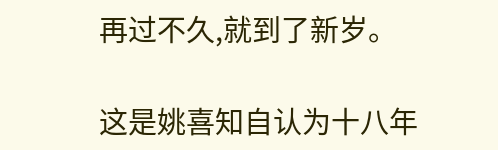再过不久,就到了新岁。

这是姚喜知自认为十八年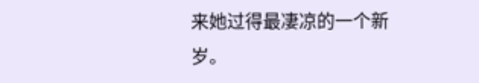来她过得最凄凉的一个新岁。